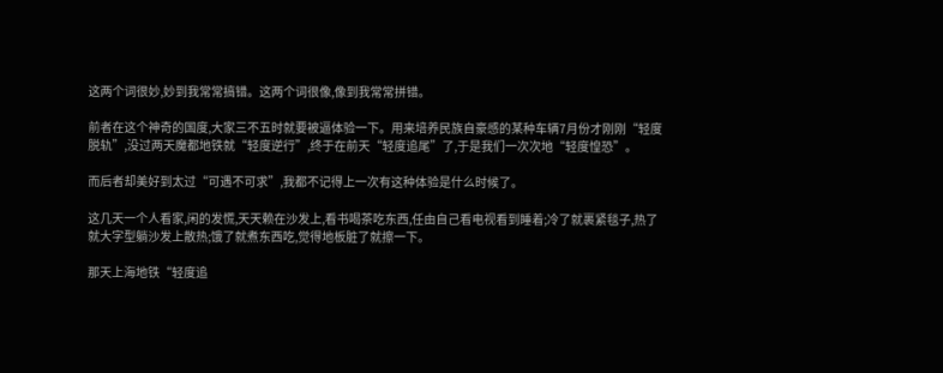这两个词很妙,妙到我常常搞错。这两个词很像,像到我常常拼错。

前者在这个神奇的国度,大家三不五时就要被逼体验一下。用来培养民族自豪感的某种车辆7月份才刚刚“轻度脱轨”,没过两天魔都地铁就“轻度逆行”,终于在前天“轻度追尾”了,于是我们一次次地“轻度惶恐”。

而后者却美好到太过“可遇不可求”,我都不记得上一次有这种体验是什么时候了。

这几天一个人看家,闲的发慌,天天赖在沙发上,看书喝茶吃东西,任由自己看电视看到睡着;冷了就裹紧毯子,热了就大字型躺沙发上散热;饿了就煮东西吃,觉得地板脏了就擦一下。

那天上海地铁“轻度追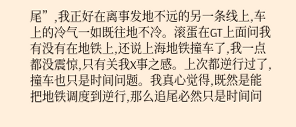尾”,我正好在离事发地不远的另一条线上,车上的冷气一如既往地不冷。滚蛋在GT上面问我有没有在地铁上,还说上海地铁撞车了,我一点都没震惊,只有关我X事之感。上次都逆行过了,撞车也只是时间问题。我真心觉得,既然是能把地铁调度到逆行,那么追尾必然只是时间问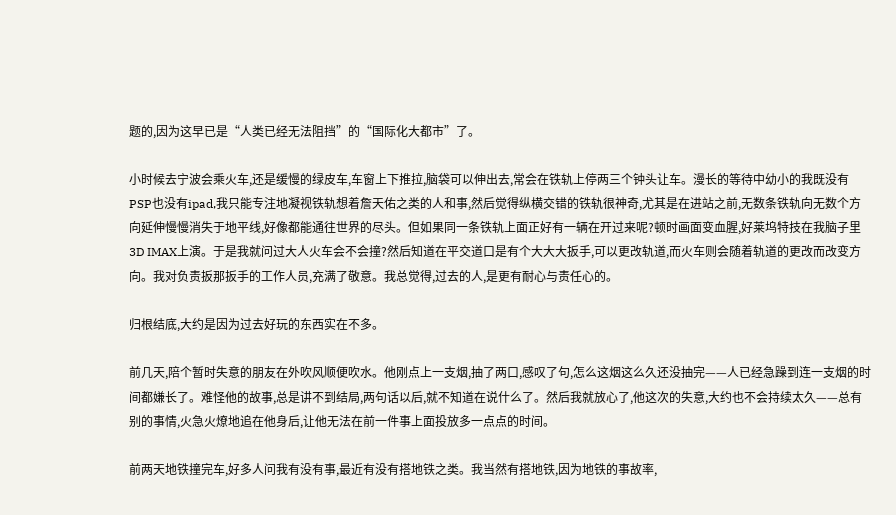题的,因为这早已是“人类已经无法阻挡”的“国际化大都市”了。

小时候去宁波会乘火车,还是缓慢的绿皮车,车窗上下推拉,脑袋可以伸出去,常会在铁轨上停两三个钟头让车。漫长的等待中幼小的我既没有PSP也没有ipad,我只能专注地凝视铁轨想着詹天佑之类的人和事,然后觉得纵横交错的铁轨很神奇,尤其是在进站之前,无数条铁轨向无数个方向延伸慢慢消失于地平线,好像都能通往世界的尽头。但如果同一条铁轨上面正好有一辆在开过来呢?顿时画面变血腥,好莱坞特技在我脑子里3D IMAX上演。于是我就问过大人火车会不会撞?然后知道在平交道口是有个大大大扳手,可以更改轨道,而火车则会随着轨道的更改而改变方向。我对负责扳那扳手的工作人员,充满了敬意。我总觉得,过去的人,是更有耐心与责任心的。

归根结底,大约是因为过去好玩的东西实在不多。

前几天,陪个暂时失意的朋友在外吹风顺便吹水。他刚点上一支烟,抽了两口,感叹了句,怎么这烟这么久还没抽完——人已经急躁到连一支烟的时间都嫌长了。难怪他的故事,总是讲不到结局,两句话以后,就不知道在说什么了。然后我就放心了,他这次的失意,大约也不会持续太久——总有别的事情,火急火燎地追在他身后,让他无法在前一件事上面投放多一点点的时间。

前两天地铁撞完车,好多人问我有没有事,最近有没有搭地铁之类。我当然有搭地铁,因为地铁的事故率,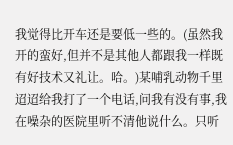我觉得比开车还是要低一些的。(虽然我开的蛮好,但并不是其他人都跟我一样既有好技术又礼让。哈。)某哺乳动物千里迢迢给我打了一个电话,问我有没有事,我在噪杂的医院里听不清他说什么。只听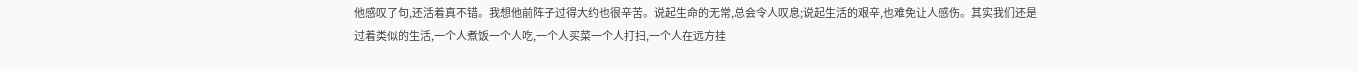他感叹了句,还活着真不错。我想他前阵子过得大约也很辛苦。说起生命的无常,总会令人叹息;说起生活的艰辛,也难免让人感伤。其实我们还是过着类似的生活,一个人煮饭一个人吃,一个人买菜一个人打扫,一个人在远方挂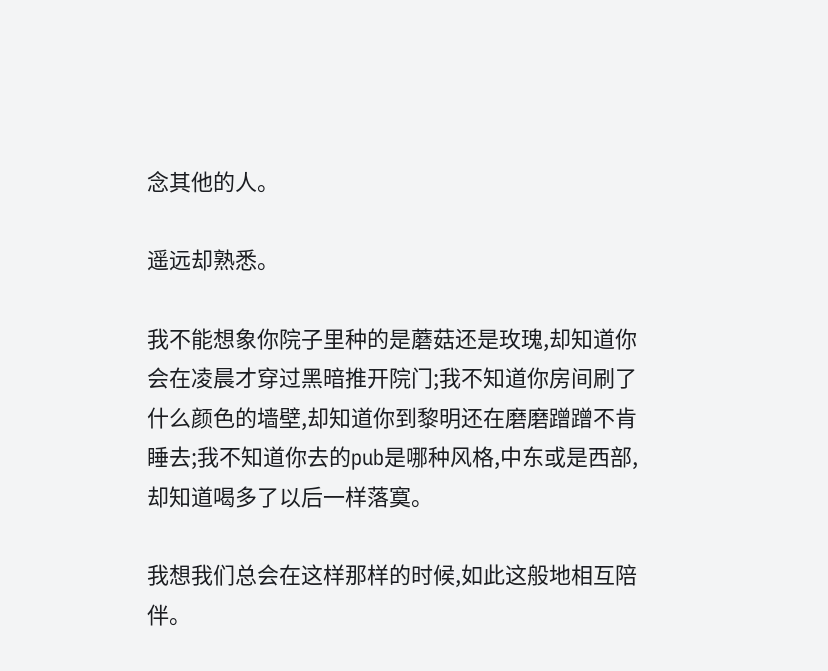念其他的人。

遥远却熟悉。

我不能想象你院子里种的是蘑菇还是玫瑰,却知道你会在凌晨才穿过黑暗推开院门;我不知道你房间刷了什么颜色的墙壁,却知道你到黎明还在磨磨蹭蹭不肯睡去;我不知道你去的pub是哪种风格,中东或是西部,却知道喝多了以后一样落寞。

我想我们总会在这样那样的时候,如此这般地相互陪伴。